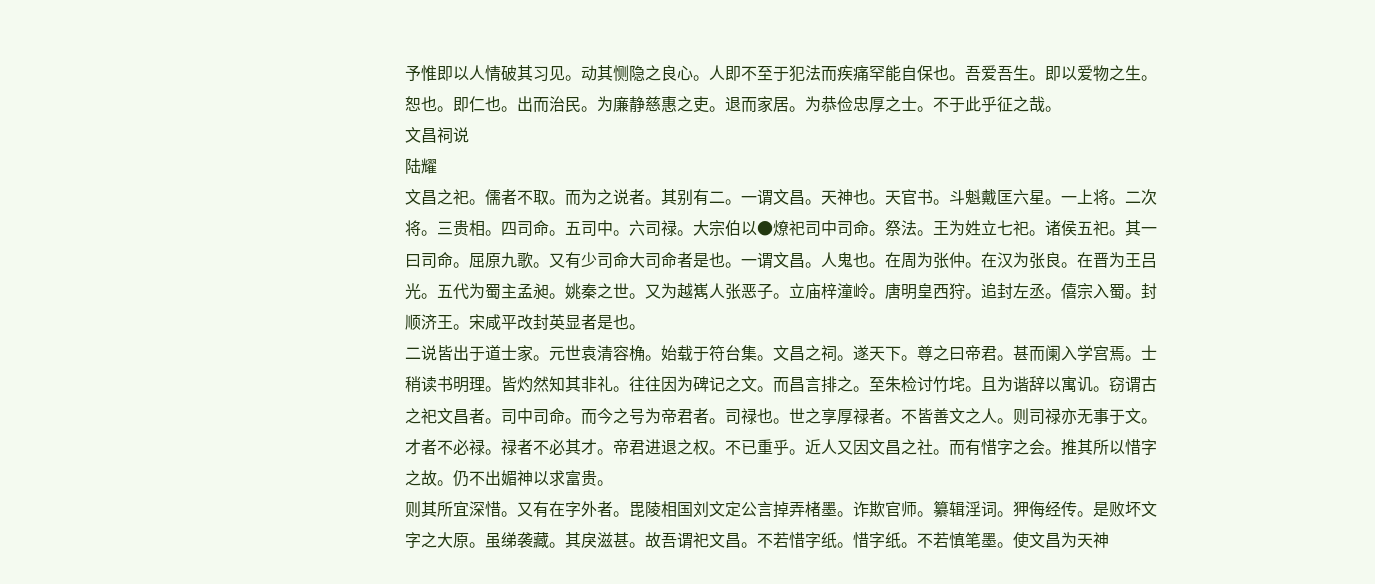予惟即以人情破其习见。动其恻隐之良心。人即不至于犯法而疾痛罕能自保也。吾爱吾生。即以爱物之生。恕也。即仁也。出而治民。为廉静慈惠之吏。退而家居。为恭俭忠厚之士。不于此乎征之哉。
文昌祠说
陆耀
文昌之祀。儒者不取。而为之说者。其别有二。一谓文昌。天神也。天官书。斗魁戴匡六星。一上将。二次将。三贵相。四司命。五司中。六司禄。大宗伯以●燎祀司中司命。祭法。王为姓立七祀。诸侯五祀。其一曰司命。屈原九歌。又有少司命大司命者是也。一谓文昌。人鬼也。在周为张仲。在汉为张良。在晋为王吕光。五代为蜀主孟昶。姚秦之世。又为越嶲人张恶子。立庙梓潼岭。唐明皇西狩。追封左丞。僖宗入蜀。封顺济王。宋咸平改封英显者是也。
二说皆出于道士家。元世袁清容桷。始载于符台集。文昌之祠。遂天下。尊之曰帝君。甚而阑入学宫焉。士稍读书明理。皆灼然知其非礼。往往因为碑记之文。而昌言排之。至朱检讨竹垞。且为谐辞以寓讥。窃谓古之祀文昌者。司中司命。而今之号为帝君者。司禄也。世之享厚禄者。不皆善文之人。则司禄亦无事于文。才者不必禄。禄者不必其才。帝君进退之权。不已重乎。近人又因文昌之社。而有惜字之会。推其所以惜字之故。仍不出媚神以求富贵。
则其所宜深惜。又有在字外者。毘陵相国刘文定公言掉弄楮墨。诈欺官师。纂辑淫词。狎侮经传。是败坏文字之大原。虽绨袭藏。其戾滋甚。故吾谓祀文昌。不若惜字纸。惜字纸。不若慎笔墨。使文昌为天神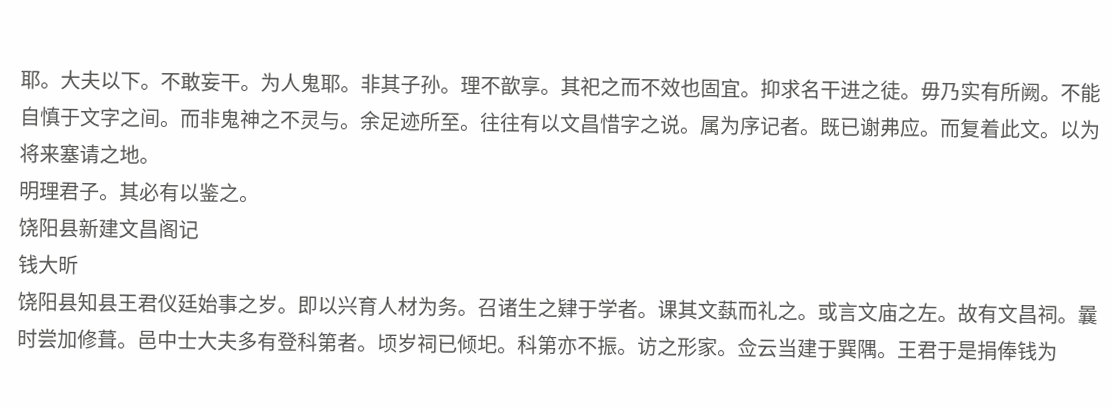耶。大夫以下。不敢妄干。为人鬼耶。非其子孙。理不歆享。其祀之而不效也固宜。抑求名干进之徒。毋乃实有所阙。不能自慎于文字之间。而非鬼神之不灵与。余足迹所至。往往有以文昌惜字之说。属为序记者。既已谢弗应。而复着此文。以为将来塞请之地。
明理君子。其必有以鉴之。
饶阳县新建文昌阁记
钱大昕
饶阳县知县王君仪廷始事之岁。即以兴育人材为务。召诸生之肄于学者。课其文蓺而礼之。或言文庙之左。故有文昌祠。曩时尝加修葺。邑中士大夫多有登科第者。顷岁祠已倾圯。科第亦不振。访之形家。佥云当建于巽隅。王君于是捐俸钱为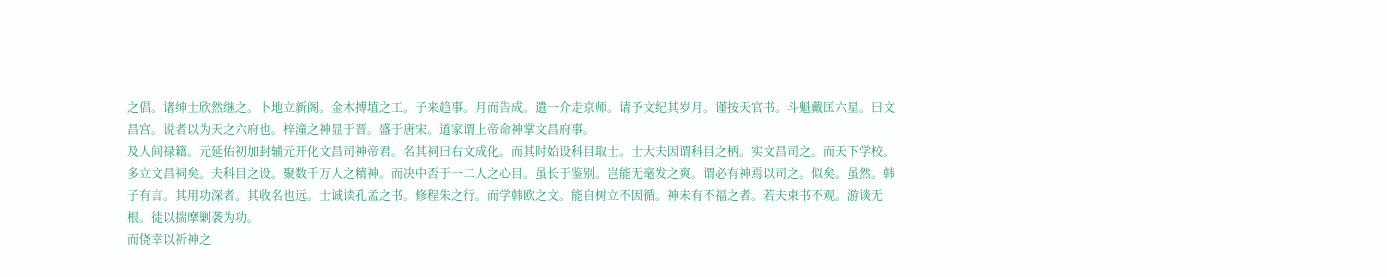之倡。诸绅士欣然继之。卜地立新阁。金木搏埴之工。子来趋事。月而告成。遣一介走京师。请予文纪其岁月。谨按天官书。斗魁戴匡六星。曰文昌宫。说者以为天之六府也。梓潼之神显于晋。盛于唐宋。道家谓上帝命神掌文昌府事。
及人间禄籍。元延佑初加封辅元开化文昌司神帝君。名其祠曰右文成化。而其时始设科目取士。士大夫因谓科目之柄。实文昌司之。而天下学校。多立文昌祠矣。夫科目之设。聚数千万人之精神。而决中否于一二人之心目。虽长于鉴别。岂能无毫发之爽。谓必有神焉以司之。似矣。虽然。韩子有言。其用功深者。其收名也远。士诚读孔孟之书。修程朱之行。而学韩欧之文。能自树立不因循。神未有不福之者。若夫束书不观。游谈无根。徒以揣摩剿袭为功。
而侥幸以祈神之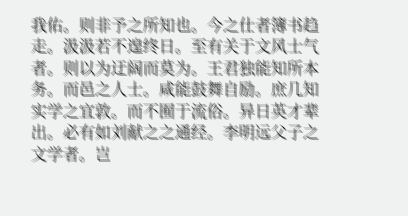我佑。则非予之所知也。今之仕者簿书趋走。汲汲若不遑终日。至有关于文风士气者。则以为迂阔而莫为。王君独能知所本务。而邑之人士。咸能鼓舞自励。庶几知实学之宜敦。而不囿于流俗。异日英才辈出。必有如刘献之之通经。李明远父子之文学者。岂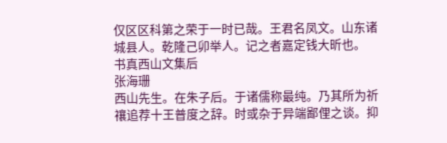仅区区科第之荣于一时已哉。王君名凤文。山东诸城县人。乾隆己卯举人。记之者嘉定钱大昕也。
书真西山文集后
张海珊
西山先生。在朱子后。于诸儒称最纯。乃其所为祈禳追荐十王普度之辞。时或杂于异端鄙俚之谈。抑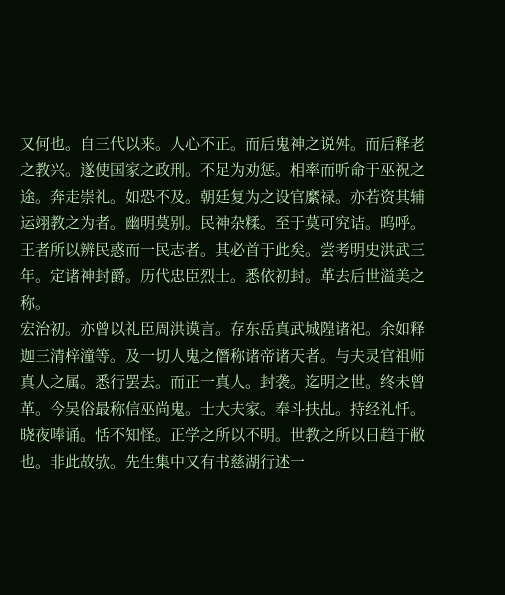又何也。自三代以来。人心不正。而后鬼神之说舛。而后释老之教兴。遂使国家之政刑。不足为劝惩。相率而听命于巫祝之途。奔走崇礼。如恐不及。朝廷复为之设官縻禄。亦若资其辅运翊教之为者。幽明莫别。民神杂糅。至于莫可究诘。呜呼。王者所以辨民惑而一民志者。其必首于此矣。尝考明史洪武三年。定诸神封爵。历代忠臣烈士。悉依初封。革去后世溢美之称。
宏治初。亦曾以礼臣周洪谟言。存东岳真武城隍诸祀。余如释迦三清梓潼等。及一切人鬼之僭称诸帝诸天者。与夫灵官祖师真人之属。悉行罢去。而正一真人。封袭。迄明之世。终未曾革。今吴俗最称信巫尚鬼。士大夫家。奉斗扶乩。持经礼忏。晓夜唪诵。恬不知怪。正学之所以不明。世教之所以日趋于敝也。非此故欤。先生集中又有书慈湖行述一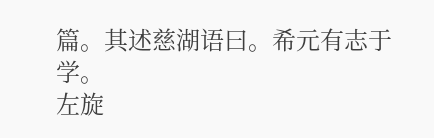篇。其述慈湖语曰。希元有志于学。
左旋